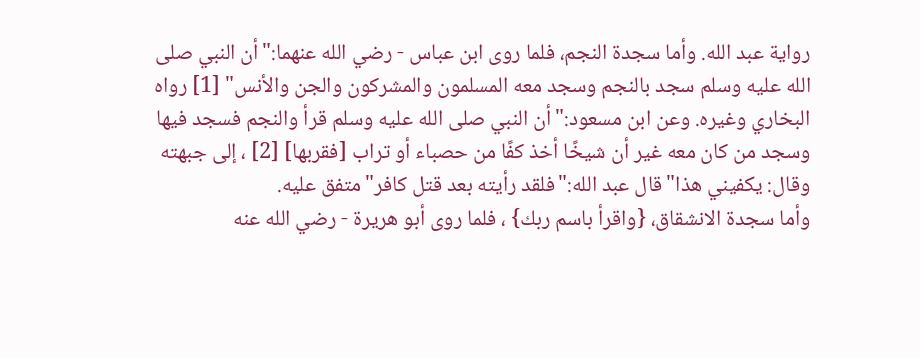رواية عبد الله. وأما سجدة النجم، فلما روى ابن عباس - رضي الله عنهما:"أن النبي صلى الله عليه وسلم سجد بالنجم وسجد معه المسلمون والمشركون والجن والأنس" [1] رواه البخاري وغيره. وعن ابن مسعود:"أن النبي صلى الله عليه وسلم قرأ والنجم فسجد فيها وسجد من كان معه غير أن شيخًا أخذ كفًا من حصباء أو تراب [فقربها] [2] ، إلى جبهته وقال: يكفيني هذا"قال عبد الله:"فلقد رأيته بعد قتل كافر"متفق عليه.
وأما سجدة الانشقاق، {واقرأ باسم ربك} ، فلما روى أبو هريرة - رضي الله عنه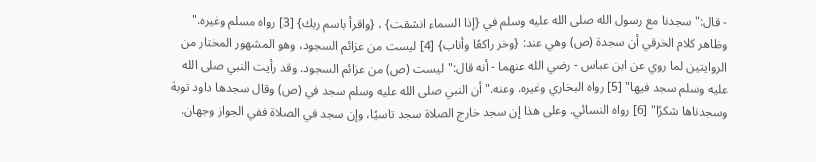- قال:"سجدنا مع رسول الله صلى الله عليه وسلم في {إذا السماء انشقت} ، {واقرأ باسم ربك} [3] رواه مسلم وغيره."
وظاهر كلام الخرقي أن سجدة (ص) وهي عند: {وخر راكعًا وأناب} [4] ليست من عزائم السجود، وهو المشهور المختار من الروايتين لما روي عن ابن عباس - رضي الله عنهما - أنه قال:"ليست (ص) من عزائم السجود. وقد رأيت النبي صلى الله عليه وسلم سجد فيها" [5] رواه البخاري وغيره. وعنه."أن النبي صلى الله عليه وسلم سجد في (ص) وقال سجدها داود توبة وسجدناها شكرًا" [6] رواه النسائي. وعلى هذا إن سجد خارج الصلاة سجد تاسيًا، وإن سجد في الصلاة ففي الجواز وجهان.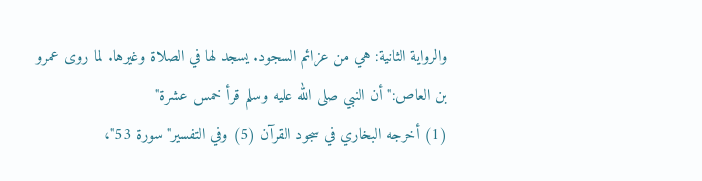والرواية الثانية: هي من عزائم السجود. يسجد لها في الصلاة وغيرها. لما روى عمرو بن العاص:"أن النبي صلى الله عليه وسلم قرأ خمس عشرة"
(1) أخرجه البخاري في سجود القرآن (5) وفي التفسير"سورة 53"،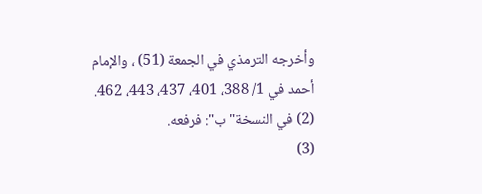وأخرجه الترمذي في الجمعة (51) ، والإمام أحمد في 1/ 388، 401، 437، 443، 462.
(2) في النسخة"ب": فرفعه.
(3)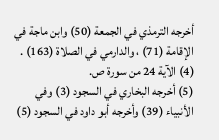أخرجه الترمذي في الجمعة (50) وابن ماجة في الإقامة (71) ، والدارمي في الصلاة (163) .
(4) الآية 24 من سورة ص.
(5) أخرجه البخاري في السجود (3) وفي الأنبياء (39) وأخرجه أبو داود في السجود (5)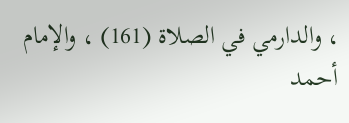، والدارمي في الصلاة (161) ، والإمام أحمد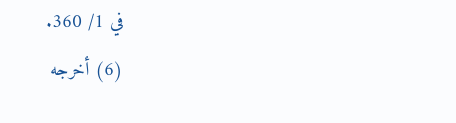في 1/ 360.
(6) أخرجه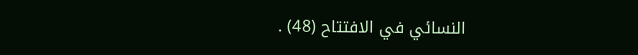النسائي في الافتتاح (48) .